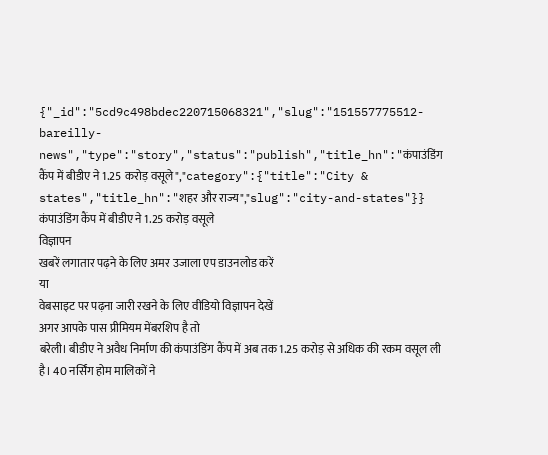{"_id":"5cd9c498bdec220715068321","slug":"151557775512-bareilly-news","type":"story","status":"publish","title_hn":"कंपाउंडिंग कैंप में बीडीए ने 1.25 करोड़ वसूले","category":{"title":"City & states","title_hn":"शहर और राज्य","slug":"city-and-states"}}
कंपाउंडिंग कैंप में बीडीए ने 1.25 करोड़ वसूले
विज्ञापन
खबरें लगातार पढ़ने के लिए अमर उजाला एप डाउनलोड करें
या
वेबसाइट पर पढ़ना जारी रखने के लिए वीडियो विज्ञापन देखें
अगर आपके पास प्रीमियम मेंबरशिप है तो
बरेली। बीडीए ने अवैध निर्माण की कंपाउंडिंग कैंप में अब तक 1.25 करोड़ से अधिक की रकम वसूल ली है। 40 नर्सिंग होम मालिकों ने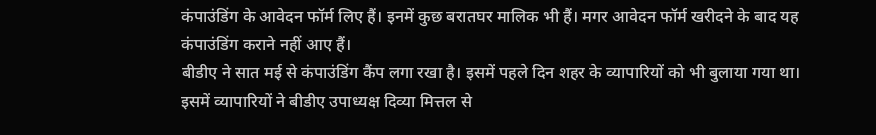कंपाउंडिंग के आवेदन फॉर्म लिए हैं। इनमें कुछ बरातघर मालिक भी हैं। मगर आवेदन फॉर्म खरीदने के बाद यह कंपाउंडिंग कराने नहीं आए हैं।
बीडीए ने सात मई से कंपाउंडिंग कैंप लगा रखा है। इसमें पहले दिन शहर के व्यापारियों को भी बुलाया गया था। इसमें व्यापारियों ने बीडीए उपाध्यक्ष दिव्या मित्तल से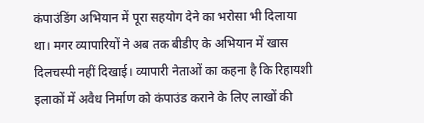कंपाउंडिंग अभियान में पूरा सहयोग देने का भरोसा भी दिलाया था। मगर व्यापारियों ने अब तक बीडीए के अभियान में खास दिलचस्पी नहीं दिखाई। व्यापारी नेताओं का कहना है कि रिहायशी इलाकों में अवैध निर्माण को कंपाउंड कराने के लिए लाखों की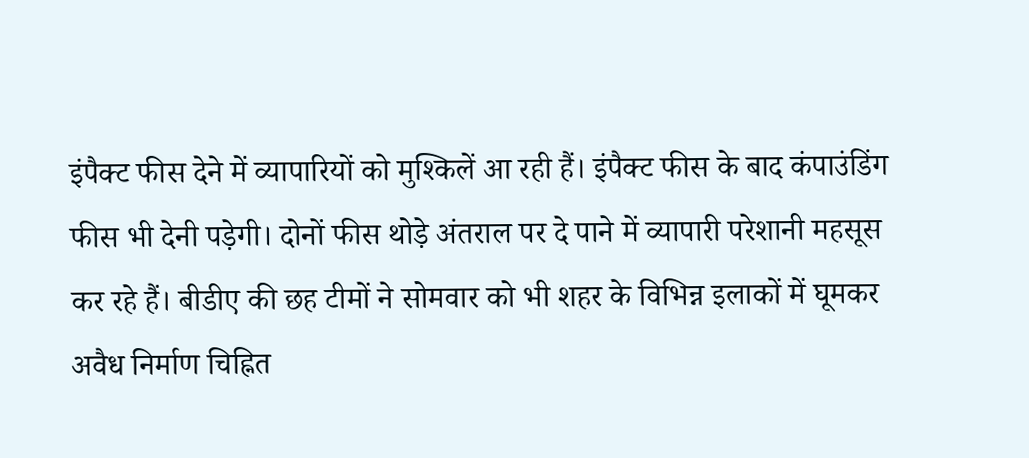इंपैक्ट फीस देने में व्यापारियों को मुश्किलें आ रही हैं। इंपैक्ट फीस के बाद कंपाउंडिंग फीस भी देनी पड़ेगी। दोनों फीस थोड़े अंतराल पर दे पाने में व्यापारी परेशानी महसूस कर रहे हैं। बीडीए की छह टीमों ने सोमवार को भी शहर के विभिन्न इलाकों में घूमकर अवैध निर्माण चिह्नित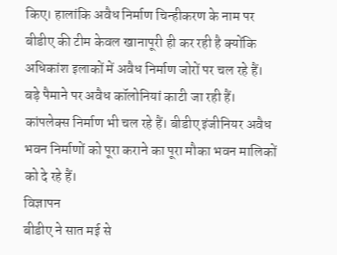किए। हालांकि अवैध निर्माण चिन्हीकरण के नाम पर बीडीए की टीम केवल खानापूरी ही कर रही है क्योंकि अधिकांश इलाकों में अवैध निर्माण जोरों पर चल रहे हैं। बड़े पैमाने पर अवैध कॉलोनियां काटी जा रही हैं। कांपलेक्स निर्माण भी चल रहे हैं। बीडीए इंजीनियर अवैध भवन निर्माणों को पूरा कराने का पूरा मौका भवन मालिकों को दे रहे हैं।
विज्ञापन
बीडीए ने सात मई से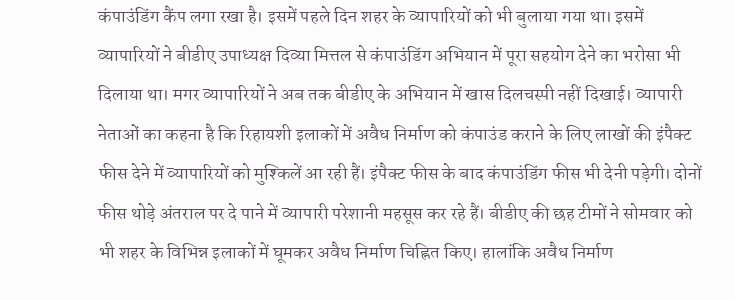कंपाउंडिंग कैंप लगा रखा है। इसमें पहले दिन शहर के व्यापारियों को भी बुलाया गया था। इसमें व्यापारियों ने बीडीए उपाध्यक्ष दिव्या मित्तल से कंपाउंडिंग अभियान में पूरा सहयोग देने का भरोसा भी दिलाया था। मगर व्यापारियों ने अब तक बीडीए के अभियान में खास दिलचस्पी नहीं दिखाई। व्यापारी नेताओं का कहना है कि रिहायशी इलाकों में अवैध निर्माण को कंपाउंड कराने के लिए लाखों की इंपैक्ट फीस देने में व्यापारियों को मुश्किलें आ रही हैं। इंपैक्ट फीस के बाद कंपाउंडिंग फीस भी देनी पड़ेगी। दोनों फीस थोड़े अंतराल पर दे पाने में व्यापारी परेशानी महसूस कर रहे हैं। बीडीए की छह टीमों ने सोमवार को भी शहर के विभिन्न इलाकों में घूमकर अवैध निर्माण चिह्नित किए। हालांकि अवैध निर्माण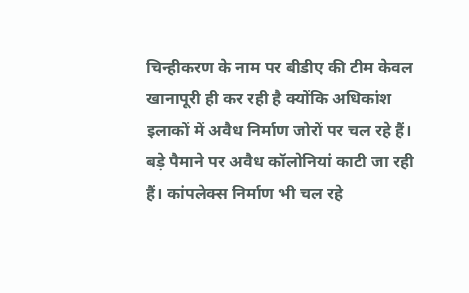चिन्हीकरण के नाम पर बीडीए की टीम केवल खानापूरी ही कर रही है क्योंकि अधिकांश इलाकों में अवैध निर्माण जोरों पर चल रहे हैं। बड़े पैमाने पर अवैध कॉलोनियां काटी जा रही हैं। कांपलेक्स निर्माण भी चल रहे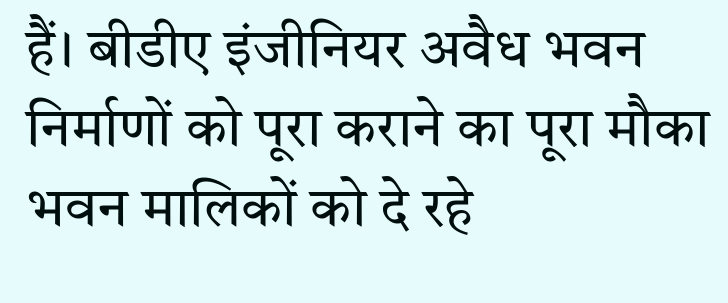हैं। बीडीए इंजीनियर अवैध भवन निर्माणों को पूरा कराने का पूरा मौका भवन मालिकों को दे रहे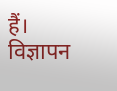हैं।
विज्ञापन